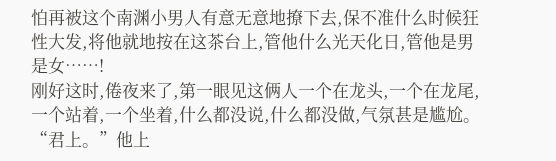怕再被这个南渊小男人有意无意地撩下去,保不准什么时候狂性大发,将他就地按在这茶台上,管他什么光天化日,管他是男是女……!
刚好这时,倦夜来了,第一眼见这俩人一个在龙头,一个在龙尾,一个站着,一个坐着,什么都没说,什么都没做,气氛甚是尴尬。
“君上。”他上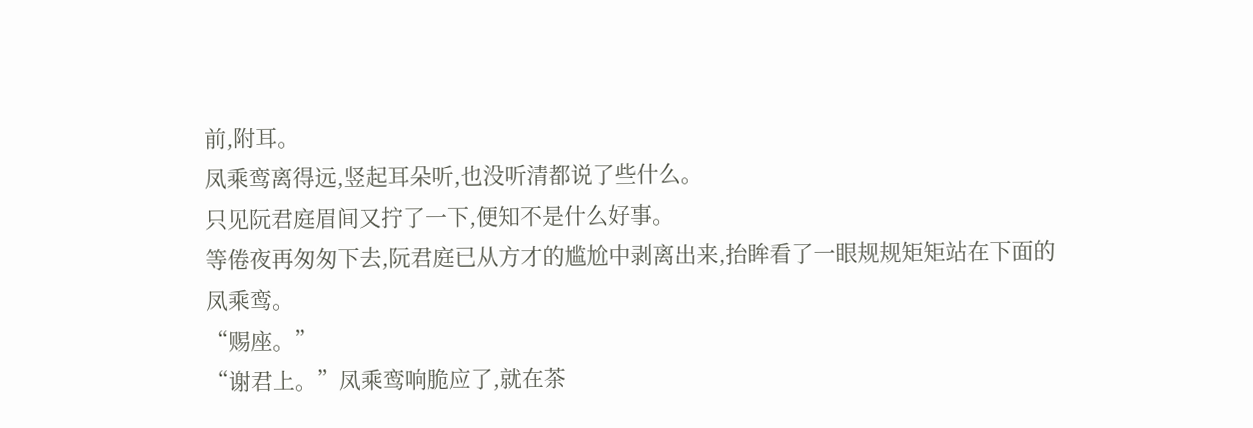前,附耳。
凤乘鸾离得远,竖起耳朵听,也没听清都说了些什么。
只见阮君庭眉间又拧了一下,便知不是什么好事。
等倦夜再匆匆下去,阮君庭已从方才的尴尬中剥离出来,抬眸看了一眼规规矩矩站在下面的凤乘鸾。
“赐座。”
“谢君上。”凤乘鸾响脆应了,就在茶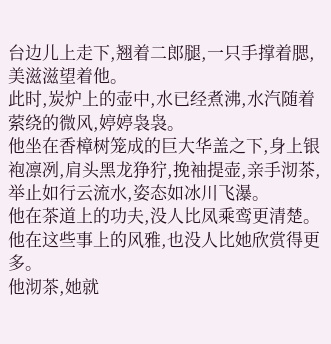台边儿上走下,翘着二郎腿,一只手撑着腮,美滋滋望着他。
此时,炭炉上的壶中,水已经煮沸,水汽随着萦绕的微风,婷婷袅袅。
他坐在香樟树笼成的巨大华盖之下,身上银袍凛冽,肩头黑龙狰狞,挽袖提壶,亲手沏茶,举止如行云流水,姿态如冰川飞瀑。
他在茶道上的功夫,没人比凤乘鸾更清楚。
他在这些事上的风雅,也没人比她欣赏得更多。
他沏茶,她就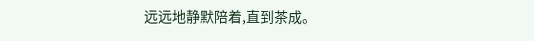远远地静默陪着,直到茶成。